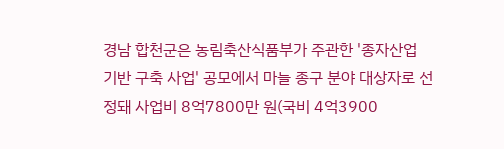경남 합천군은 농림축산식품부가 주관한 '종자산업 기반 구축 사업' 공모에서 마늘 종구 분야 대상자로 선정돼 사업비 8억7800만 원(국비 4억3900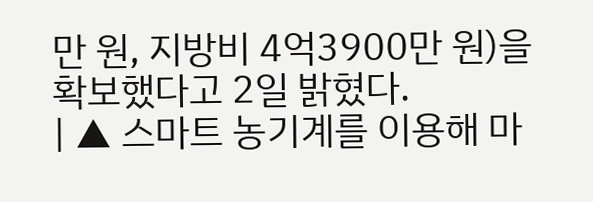만 원, 지방비 4억3900만 원)을 확보했다고 2일 밝혔다.
| ▲ 스마트 농기계를 이용해 마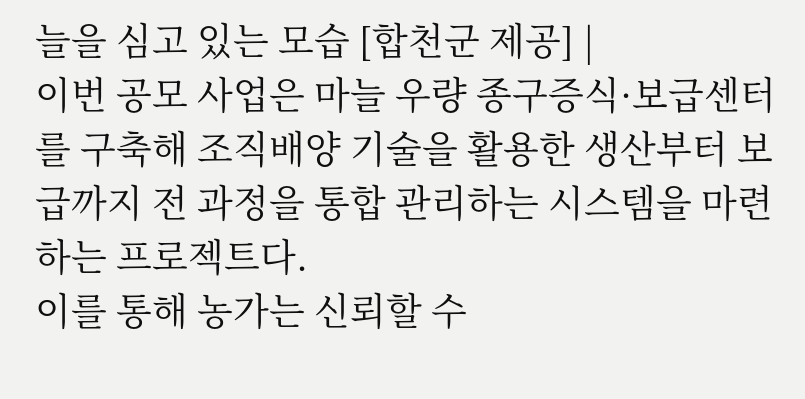늘을 심고 있는 모습 [합천군 제공] |
이번 공모 사업은 마늘 우량 종구증식·보급센터를 구축해 조직배양 기술을 활용한 생산부터 보급까지 전 과정을 통합 관리하는 시스템을 마련하는 프로젝트다.
이를 통해 농가는 신뢰할 수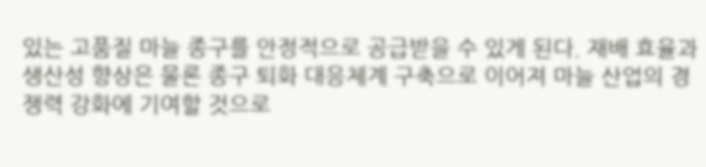있는 고품질 마늘 종구를 안정적으로 공급받을 수 있게 된다. 재배 효율과 생산성 향상은 물론 종구 퇴화 대응체계 구축으로 이어져 마늘 산업의 경쟁력 강화에 기여할 것으로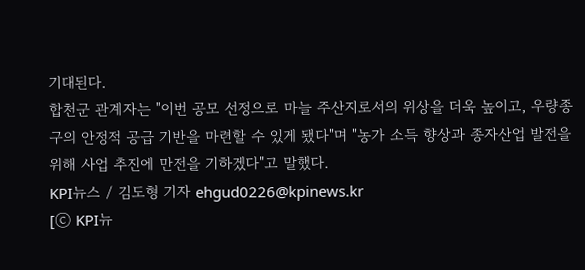기대된다.
합천군 관계자는 "이번 공모 선정으로 마늘 주산지로서의 위상을 더욱 높이고, 우량종구의 안정적 공급 기반을 마련할 수 있게 됐다"며 "농가 소득 향상과 종자산업 발전을 위해 사업 추진에 만전을 기하겠다"고 말했다.
KPI뉴스 / 김도형 기자 ehgud0226@kpinews.kr
[ⓒ KPI뉴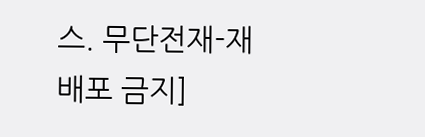스. 무단전재-재배포 금지]